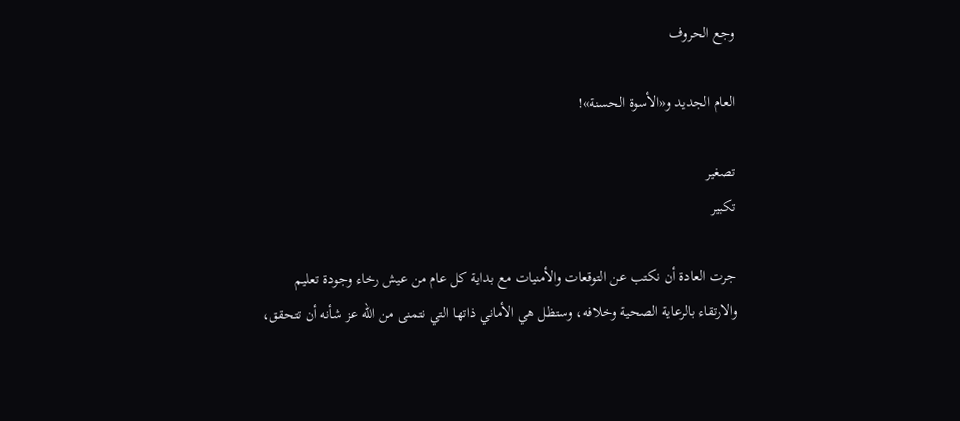وجع الحروف

العام الجديد و«الأسوة الحسنة»!

تصغير
تكبير

جرت العادة أن نكتب عن التوقعات والأمنيات مع بداية كل عام من عيش رخاء وجودة تعليم والارتقاء بالرعاية الصحية وخلافه، وستظل هي الأماني ذاتها التي نتمنى من الله عز شأنه أن تتحقق،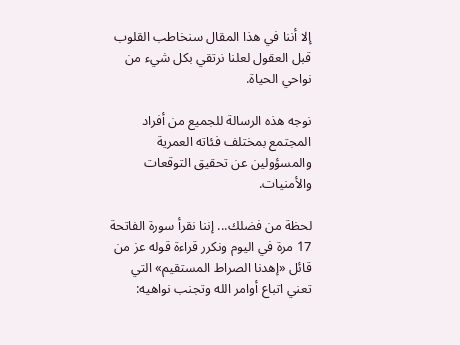إلا أننا في هذا المقال سنخاطب القلوب قبل العقول لعلنا نرتقي بكل شيء من نواحي الحياة.

نوجه هذه الرسالة للجميع من أفراد المجتمع بمختلف فئاته العمرية والمسؤولين عن تحقيق التوقعات والأمنيات.

لحظة من فضلك... إننا نقرأ سورة الفاتحة 17 مرة في اليوم ونكرر قراءة قوله عز من قائل «إهدنا الصراط المستقيم» التي تعني اتباع أوامر الله وتجنب نواهيه: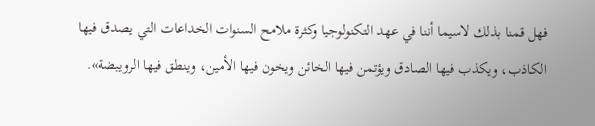فهل قمنا بذلك لاسيما أننا في عهد التكنولوجيا وكثرة ملامح السنوات الخداعات التي يصدق فيها الكاذب، ويكذب فيها الصادق ويؤتمن فيها الخائن ويخون فيها الأمين، وينطق فيها الرويبضة».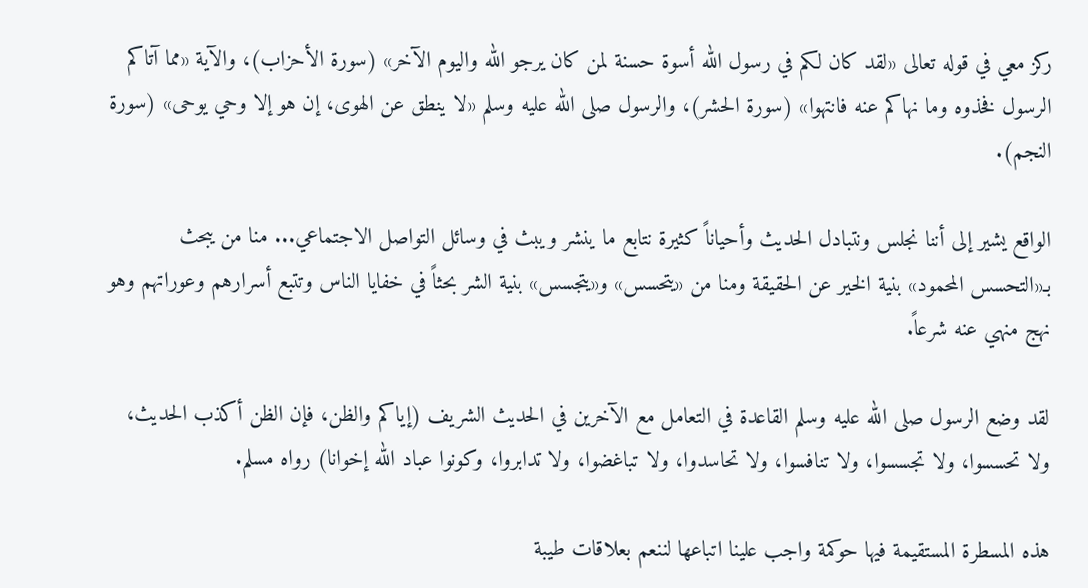ركز معي في قوله تعالى «لقد كان لكم في رسول الله أسوة حسنة لمن كان يرجو الله واليوم الآخر» (سورة الأحزاب)، والآية «مما آتاكم الرسول فخذوه وما نهاكم عنه فانتهوا» (سورة الحشر)، والرسول صلى الله عليه وسلم «لا ينطق عن الهوى، إن هو إلا وحي يوحى» (سورة النجم).

الواقع يشير إلى أننا نجلس ونتبادل الحديث وأحياناً كثيرة نتابع ما ينشر ويبث في وسائل التواصل الاجتماعي... منا من يبحث بـ«التحسس المحمود» بنية الخير عن الحقيقة ومنا من «يتحسس» و«يتجسس» بنية الشر بحثاً في خفايا الناس وتتبع أسرارهم وعوراتهم وهو نهج منهي عنه شرعاً.

لقد وضع الرسول صلى الله عليه وسلم القاعدة في التعامل مع الآخرين في الحديث الشريف (إياكم والظن، فإن الظن أكذب الحديث، ولا تحسسوا، ولا تجسسوا، ولا تنافسوا، ولا تحاسدوا، ولا تباغضوا، ولا تدابروا، وكونوا عباد الله إخوانا) رواه مسلم.

هذه المسطرة المستقيمة فيها حوكمة واجب علينا اتباعها لننعم بعلاقات طيبة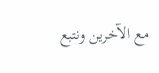مع الآخرين ونتبع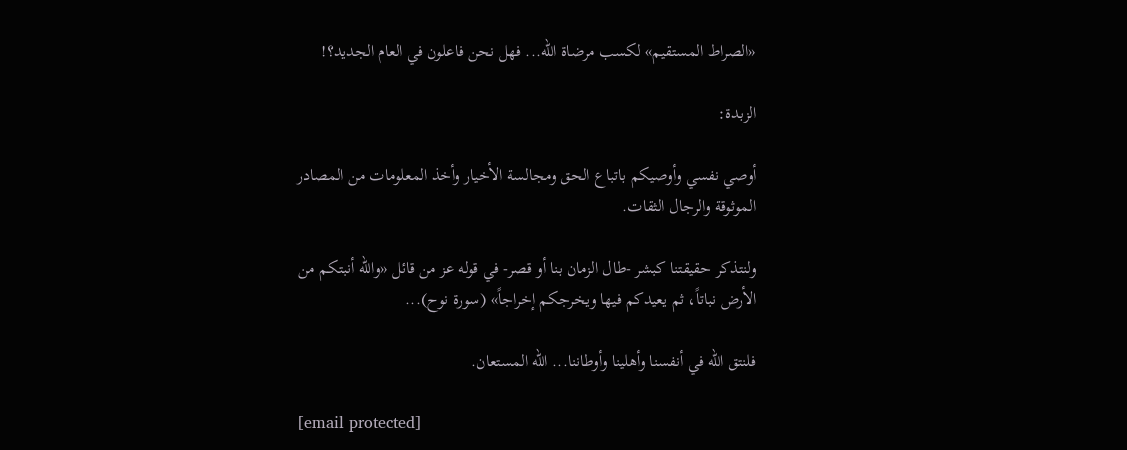«الصراط المستقيم» لكسب مرضاة الله... فهل نحن فاعلون في العام الجديد؟!

الزبدة:

أوصي نفسي وأوصيكم باتباع الحق ومجالسة الأخيار وأخذ المعلومات من المصادر الموثوقة والرجال الثقات.

ولنتذكر حقيقتنا كبشر -طال الزمان بنا أو قصر- في قوله عز من قائل «والله أنبتكم من الأرض نباتاً، ثم يعيدكم فيها ويخرجكم إخراجاً» (سورة نوح)...

فلنتق الله في أنفسنا وأهلينا وأوطاننا... الله المستعان.

[email protected]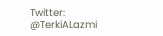Twitter: @TerkiALazmi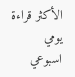الأكثر قراءة
يومي
اسبوعي